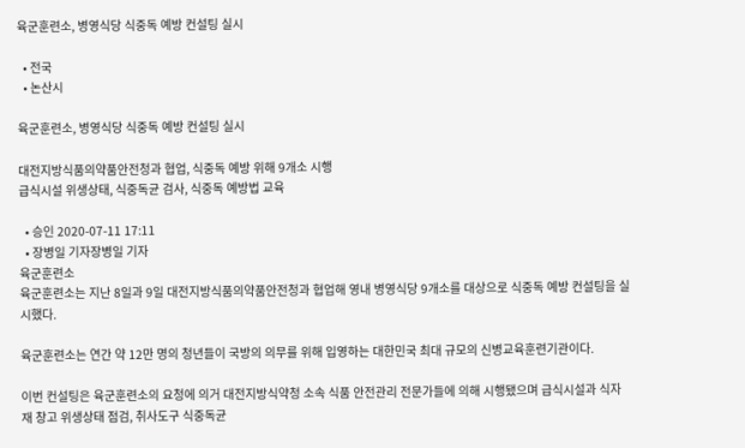육군훈련소, 병영식당 식중독 예방 컨설팅 실시

  • 전국
  • 논산시

육군훈련소, 병영식당 식중독 예방 컨설팅 실시

대전지방식품의약품안전청과 협업, 식중독 예방 위해 9개소 시행
급식시설 위생상태, 식중독균 검사, 식중독 예방법 교육

  • 승인 2020-07-11 17:11
  • 장병일 기자장병일 기자
육군훈련소
육군훈련소는 지난 8일과 9일 대전지방식품의약품안전청과 협업해 영내 병영식당 9개소를 대상으로 식중독 예방 컨설팅을 실시했다.

육군훈련소는 연간 약 12만 명의 청년들이 국방의 의무를 위해 입영하는 대한민국 최대 규모의 신병교육훈련기관이다.

이번 컨설팅은 육군훈련소의 요청에 의거 대전지방식약청 소속 식품 안전관리 전문가들에 의해 시행됐으며 급식시설과 식자재 창고 위생상태 점검, 취사도구 식중독균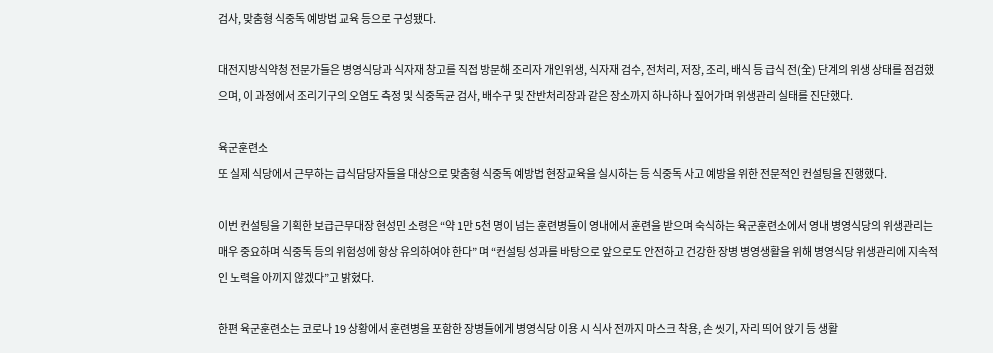검사, 맞춤형 식중독 예방법 교육 등으로 구성됐다.

대전지방식약청 전문가들은 병영식당과 식자재 창고를 직접 방문해 조리자 개인위생, 식자재 검수, 전처리, 저장, 조리, 배식 등 급식 전(全) 단계의 위생 상태를 점검했으며, 이 과정에서 조리기구의 오염도 측정 및 식중독균 검사, 배수구 및 잔반처리장과 같은 장소까지 하나하나 짚어가며 위생관리 실태를 진단했다.

육군훈련소
또 실제 식당에서 근무하는 급식담당자들을 대상으로 맞춤형 식중독 예방법 현장교육을 실시하는 등 식중독 사고 예방을 위한 전문적인 컨설팅을 진행했다.

이번 컨설팅을 기획한 보급근무대장 현성민 소령은 “약 1만 5천 명이 넘는 훈련병들이 영내에서 훈련을 받으며 숙식하는 육군훈련소에서 영내 병영식당의 위생관리는 매우 중요하며 식중독 등의 위험성에 항상 유의하여야 한다” 며 “컨설팅 성과를 바탕으로 앞으로도 안전하고 건강한 장병 병영생활을 위해 병영식당 위생관리에 지속적인 노력을 아끼지 않겠다”고 밝혔다.

한편 육군훈련소는 코로나 19 상황에서 훈련병을 포함한 장병들에게 병영식당 이용 시 식사 전까지 마스크 착용, 손 씻기, 자리 띄어 앉기 등 생활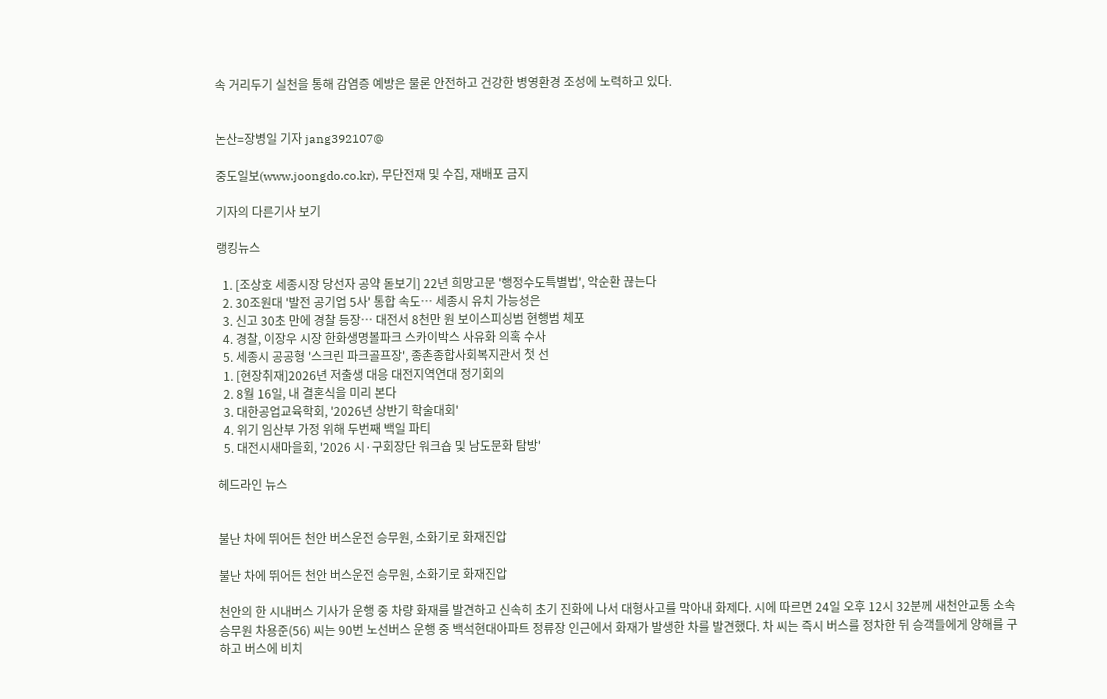속 거리두기 실천을 통해 감염증 예방은 물론 안전하고 건강한 병영환경 조성에 노력하고 있다.


논산=장병일 기자 jang392107@

중도일보(www.joongdo.co.kr), 무단전재 및 수집, 재배포 금지

기자의 다른기사 보기

랭킹뉴스

  1. [조상호 세종시장 당선자 공약 돋보기] 22년 희망고문 '행정수도특별법', 악순환 끊는다
  2. 30조원대 '발전 공기업 5사' 통합 속도… 세종시 유치 가능성은
  3. 신고 30초 만에 경찰 등장… 대전서 8천만 원 보이스피싱범 현행범 체포
  4. 경찰, 이장우 시장 한화생명볼파크 스카이박스 사유화 의혹 수사
  5. 세종시 공공형 '스크린 파크골프장', 종촌종합사회복지관서 첫 선
  1. [현장취재]2026년 저출생 대응 대전지역연대 정기회의
  2. 8월 16일, 내 결혼식을 미리 본다
  3. 대한공업교육학회, '2026년 상반기 학술대회'
  4. 위기 임산부 가정 위해 두번째 백일 파티
  5. 대전시새마을회, '2026 시·구회장단 워크숍 및 남도문화 탐방'

헤드라인 뉴스


불난 차에 뛰어든 천안 버스운전 승무원, 소화기로 화재진압

불난 차에 뛰어든 천안 버스운전 승무원, 소화기로 화재진압

천안의 한 시내버스 기사가 운행 중 차량 화재를 발견하고 신속히 초기 진화에 나서 대형사고를 막아내 화제다. 시에 따르면 24일 오후 12시 32분께 새천안교통 소속 승무원 차용준(56) 씨는 90번 노선버스 운행 중 백석현대아파트 정류장 인근에서 화재가 발생한 차를 발견했다. 차 씨는 즉시 버스를 정차한 뒤 승객들에게 양해를 구하고 버스에 비치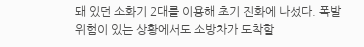돼 있던 소화기 2대를 이용해 초기 진화에 나섰다. 폭발 위험이 있는 상황에서도 소방차가 도착할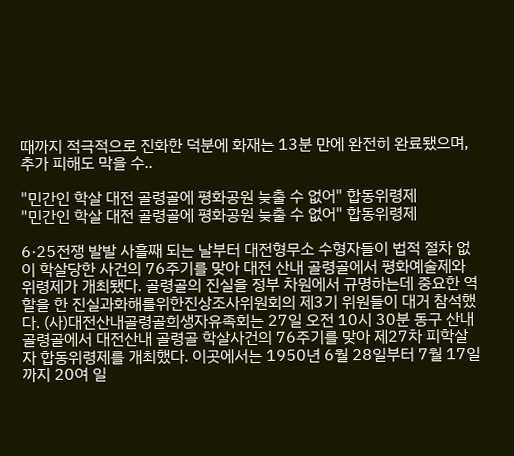때까지 적극적으로 진화한 덕분에 화재는 13분 만에 완전히 완료됐으며, 추가 피해도 막을 수..

"민간인 학살 대전 골령골에 평화공원 늦출 수 없어" 합동위령제
"민간인 학살 대전 골령골에 평화공원 늦출 수 없어" 합동위령제

6·25전쟁 발발 사흘째 되는 날부터 대전형무소 수형자들이 법적 절차 없이 학살당한 사건의 76주기를 맞아 대전 산내 골령골에서 평화예술제와 위령제가 개최됐다. 골령골의 진실을 정부 차원에서 규명하는데 중요한 역할을 한 진실과화해를위한진상조사위원회의 제3기 위원들이 대거 참석했다. (사)대전산내골령골희생자유족회는 27일 오전 10시 30분 동구 산내 골령골에서 대전산내 골령골 학살사건의 76주기를 맞아 제27차 피학살자 합동위령제를 개최했다. 이곳에서는 1950년 6월 28일부터 7월 17일까지 20여 일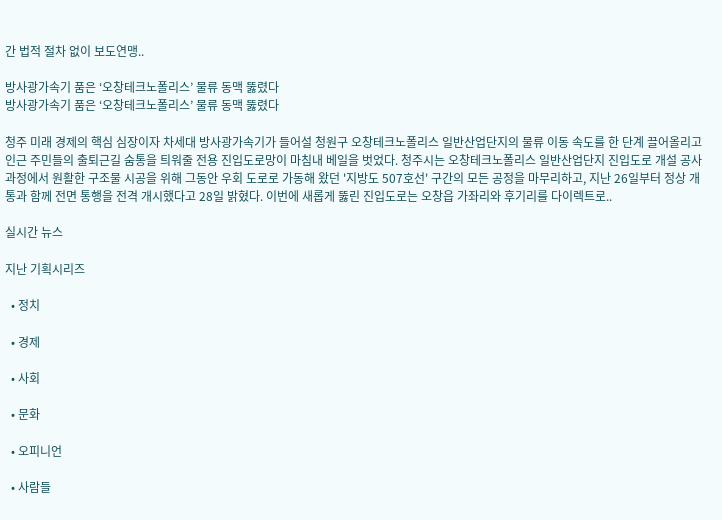간 법적 절차 없이 보도연맹..

방사광가속기 품은 ‘오창테크노폴리스’ 물류 동맥 뚫렸다
방사광가속기 품은 ‘오창테크노폴리스’ 물류 동맥 뚫렸다

청주 미래 경제의 핵심 심장이자 차세대 방사광가속기가 들어설 청원구 오창테크노폴리스 일반산업단지의 물류 이동 속도를 한 단계 끌어올리고 인근 주민들의 출퇴근길 숨통을 틔워줄 전용 진입도로망이 마침내 베일을 벗었다. 청주시는 오창테크노폴리스 일반산업단지 진입도로 개설 공사 과정에서 원활한 구조물 시공을 위해 그동안 우회 도로로 가동해 왔던 '지방도 507호선' 구간의 모든 공정을 마무리하고, 지난 26일부터 정상 개통과 함께 전면 통행을 전격 개시했다고 28일 밝혔다. 이번에 새롭게 뚫린 진입도로는 오창읍 가좌리와 후기리를 다이렉트로..

실시간 뉴스

지난 기획시리즈

  • 정치

  • 경제

  • 사회

  • 문화

  • 오피니언

  • 사람들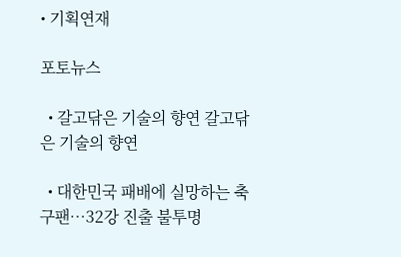• 기획연재

포토뉴스

  • 갈고닦은 기술의 향연 갈고닦은 기술의 향연

  • 대한민국 패배에 실망하는 축구팬…32강 진출 불투명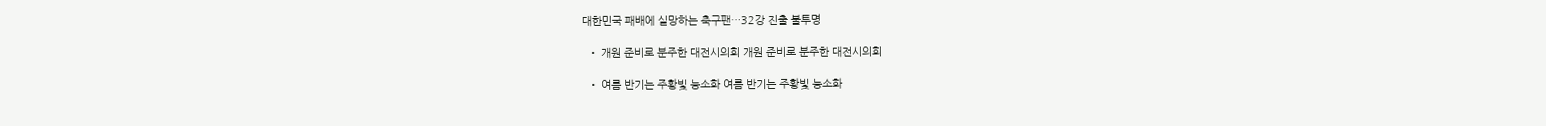대한민국 패배에 실망하는 축구팬…32강 진출 불투명

  • 개원 준비로 분주한 대전시의회 개원 준비로 분주한 대전시의회

  • 여름 반기는 주황빛 능소화 여름 반기는 주황빛 능소화